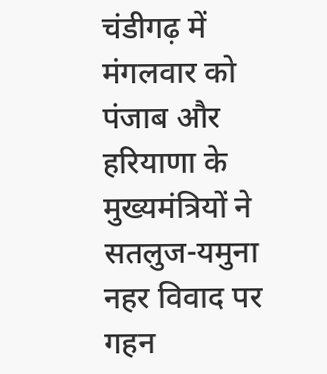चंडीगढ़ में मंगलवार को पंजाब और हरियाणा के मुख्यमंत्रियों ने सतलुज-यमुना नहर विवाद पर गहन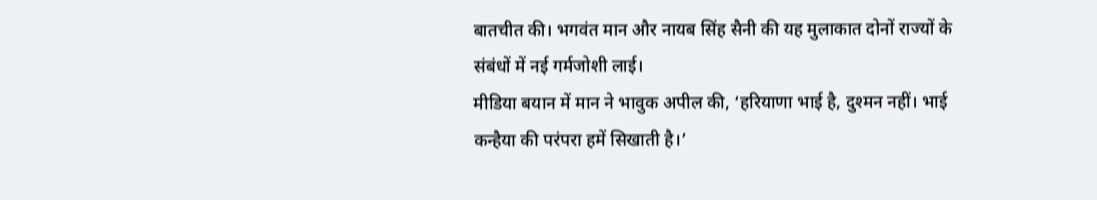बातचीत की। भगवंत मान और नायब सिंह सैनी की यह मुलाकात दोनों राज्यों के संबंधों में नई गर्मजोशी लाई।
मीडिया बयान में मान ने भावुक अपील की, ‘हरियाणा भाई है, दुश्मन नहीं। भाई कन्हैया की परंपरा हमें सिखाती है।’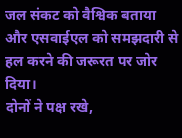जल संकट को वैश्विक बताया और एसवाईएल को समझदारी से हल करने की जरूरत पर जोर दिया।
दोनों ने पक्ष रखे,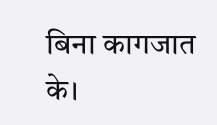बिना कागजात के।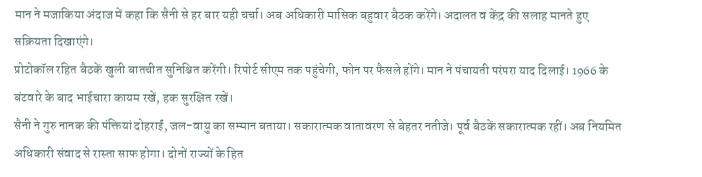मान ने मजाकिया अंदाज में कहा कि सैनी से हर बार यही चर्चा। अब अधिकारी मासिक बहुवार बैठक करेंगे। अदालत व केंद्र की सलाह मानते हुए सक्रियता दिखाएंगे।
प्रोटोकॉल रहित बैठकें खुली बातचीत सुनिश्चित करेंगी। रिपोर्ट सीएम तक पहुंचेगी, फोन पर फैसले होंगे। मान ने पंचायती परंपरा याद दिलाई। 1966 के बंटवारे के बाद भाईचारा कायम रखें, हक सुरक्षित रखें।
सैनी ने गुरु नानक की पंक्तियां दोहराईं, जल-वायु का सम्मान बताया। सकारात्मक वातावरण से बेहतर नतीजे। पूर्व बैठकें सकारात्मक रहीं। अब नियमित अधिकारी संवाद से रास्ता साफ होगा। दोनों राज्यों के हित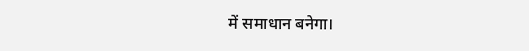में समाधान बनेगा।